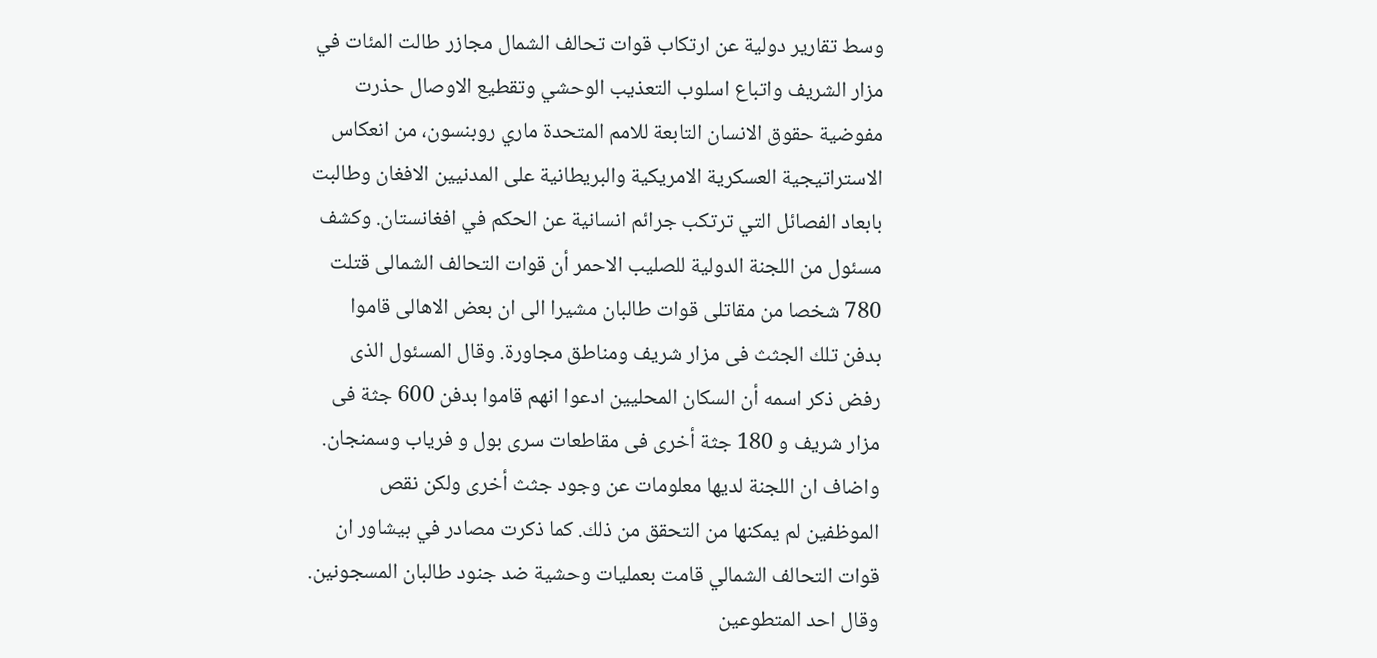وسط تقارير دولية عن ارتكاب قوات تحالف الشمال مجازر طالت المئات في مزار الشريف واتباع اسلوب التعذيب الوحشي وتقطيع الاوصال حذرت مفوضية حقوق الانسان التابعة للامم المتحدة ماري روبنسون، من انعكاس الاستراتيجية العسكرية الامريكية والبريطانية على المدنيين الافغان وطالبت بابعاد الفصائل التي ترتكب جرائم انسانية عن الحكم في افغانستان. وكشف مسئول من اللجنة الدولية للصليب الاحمر أن قوات التحالف الشمالى قتلت 780 شخصا من مقاتلى قوات طالبان مشيرا الى ان بعض الاهالى قاموا بدفن تلك الجثث فى مزار شريف ومناطق مجاورة. وقال المسئول الذى رفض ذكر اسمه أن السكان المحليين ادعوا انهم قاموا بدفن 600 جثة فى مزار شريف و 180 جثة أخرى فى مقاطعات سرى بول و فرياب وسمنجان. واضاف ان اللجنة لديها معلومات عن وجود جثث أخرى ولكن نقص الموظفين لم يمكنها من التحقق من ذلك. كما ذكرت مصادر في بيشاور ان قوات التحالف الشمالي قامت بعمليات وحشية ضد جنود طالبان المسجونين. وقال احد المتطوعين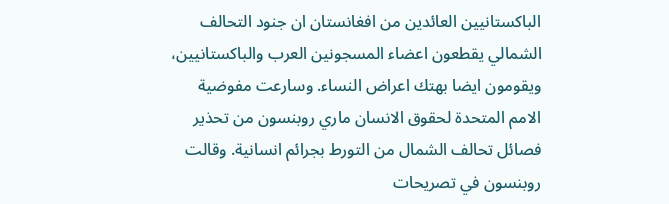الباكستانيين العائدين من افغانستان ان جنود التحالف الشمالي يقطعون اعضاء المسجونين العرب والباكستانيين، ويقومون ايضا بهتك اعراض النساء. وسارعت مفوضية الامم المتحدة لحقوق الانسان ماري روبنسون من تحذير فصائل تحالف الشمال من التورط بجرائم انسانية. وقالت روبنسون في تصريحات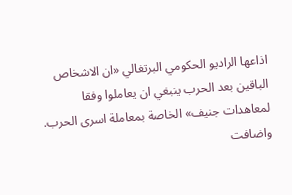اذاعها الراديو الحكومي البرتغالي «ان الاشخاص الباقين بعد الحرب ينبغي ان يعاملوا وفقا لمعاهدات جنيف» الخاصة بمعاملة اسرى الحرب. واضافت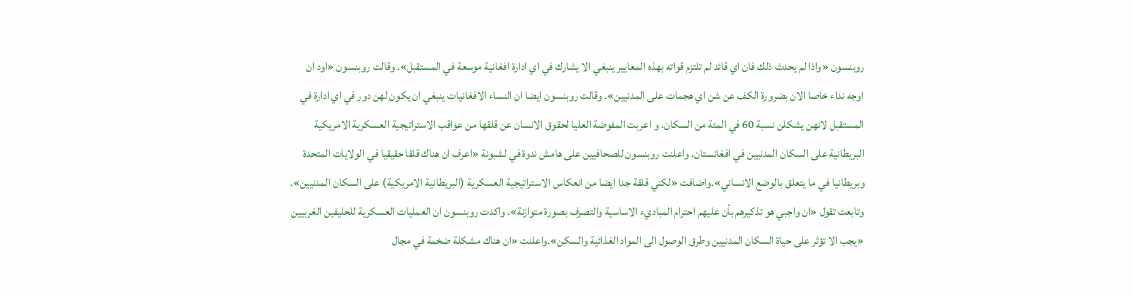روبنسون «واذا لم يحدث ذلك فان اي قائد لم تلتزم قواته بهذه المعايير ينبغي الا يشارك في اي ادارة افغانية موسعة في المستقبل». وقالت روبنسون «اود ان اوجه نداء خاصا الان بضرورة الكف عن شن اي هجمات على المدنيين». وقالت روبنسون ايضا ان النساء الافغانيات ينبغي ان يكون لهن دور في اي ادارة في المستقبل لانهن يشكلن نسبة 60 في المئة من السكان. و اعربت المفوضة العليا لحقوق الانسان عن قلقها من عواقب الاستراتيجية العسكرية الامريكية البريطانية على السكان المدنيين في افغانستان. واعلنت روبنسون للصحافيين على هامش ندوة في لشبونة «اعرف ان هناك قلقا حقيقيا في الولايات المتحدة وبريطانيا في ما يتعلق بالوضع الانساني».واضافت «لكني قلقة جدا ايضا من انعكاس الاستراتيجية العسكرية (البريطانية الامريكية) على السكان المدنيين». وتابعت تقول «ان واجبي هو تذكيرهم بأن عليهم احترام المباديء الاساسية والتصرف بصورة متوازنة». واكدت روبنسون ان العمليات العسكرية للحليفين الغربيين «يجب الا تؤثر على حياة السكان المدنيين وطرق الوصول الى المواد الغذائية والسكن».واعلنت «ان هناك مشكلة ضخمة في مجال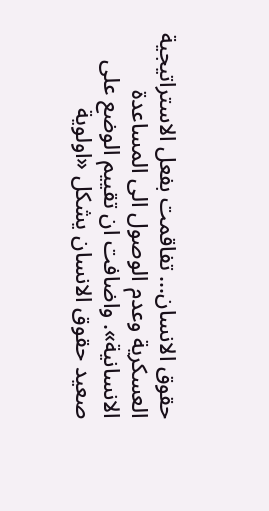حقوق الانسان... تفاقمت بفعل الاستراتيجية العسكرية وعدم الوصول الى المساعدة الانسانية». واضافت ان تقييم الوضع على صعيد حقوق الانسان يشكل «اولوية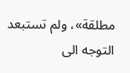مطلقة»، ولم تستبعد التوجه الى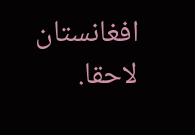افغانستان لاحقا.